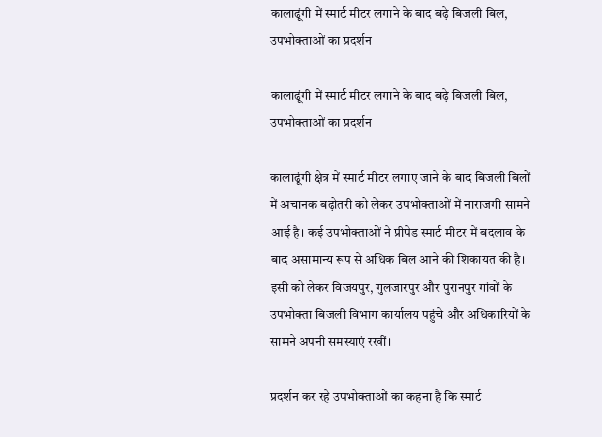कालाढूंगी में स्मार्ट मीटर लगाने के बाद बढ़े बिजली बिल, उपभोक्ताओं का प्रदर्शन

कालाढूंगी में स्मार्ट मीटर लगाने के बाद बढ़े बिजली बिल, उपभोक्ताओं का प्रदर्शन

कालाढूंगी क्षेत्र में स्मार्ट मीटर लगाए जाने के बाद बिजली बिलों में अचानक बढ़ोतरी को लेकर उपभोक्ताओं में नाराजगी सामने आई है। कई उपभोक्ताओं ने प्रीपेड स्मार्ट मीटर में बदलाव के बाद असामान्य रूप से अधिक बिल आने की शिकायत की है। इसी को लेकर विजयपुर, गुलजारपुर और पुरानपुर गांवों के उपभोक्ता बिजली विभाग कार्यालय पहुंचे और अधिकारियों के सामने अपनी समस्याएं रखीं।

प्रदर्शन कर रहे उपभोक्ताओं का कहना है कि स्मार्ट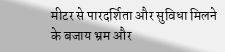मीटर से पारदर्शिता और सुविधा मिलने के बजाय भ्रम और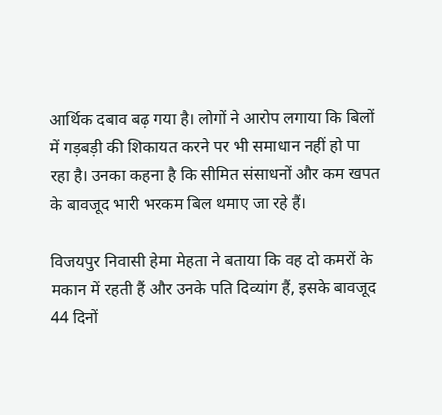आर्थिक दबाव बढ़ गया है। लोगों ने आरोप लगाया कि बिलों में गड़बड़ी की शिकायत करने पर भी समाधान नहीं हो पा रहा है। उनका कहना है कि सीमित संसाधनों और कम खपत के बावजूद भारी भरकम बिल थमाए जा रहे हैं।

विजयपुर निवासी हेमा मेहता ने बताया कि वह दो कमरों के मकान में रहती हैं और उनके पति दिव्यांग हैं, इसके बावजूद 44 दिनों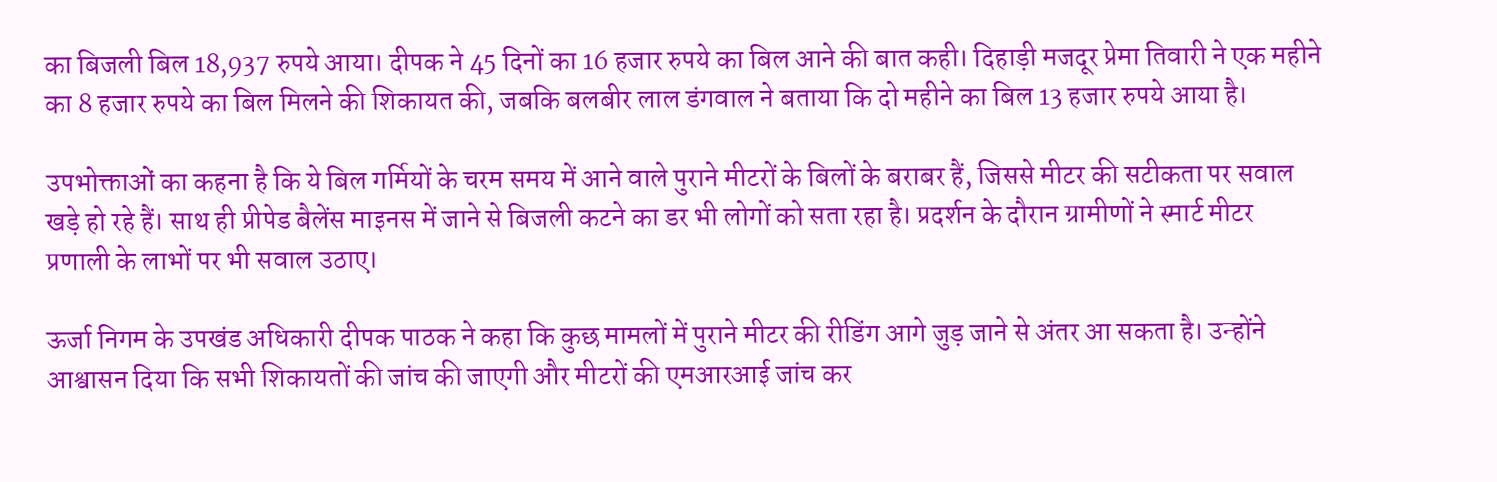का बिजली बिल 18,937 रुपये आया। दीपक ने 45 दिनों का 16 हजार रुपये का बिल आने की बात कही। दिहाड़ी मजदूर प्रेमा तिवारी ने एक महीने का 8 हजार रुपये का बिल मिलने की शिकायत की, जबकि बलबीर लाल डंगवाल ने बताया कि दो महीने का बिल 13 हजार रुपये आया है।

उपभोक्ताओं का कहना है कि ये बिल गर्मियों के चरम समय में आने वाले पुराने मीटरों के बिलों के बराबर हैं, जिससे मीटर की सटीकता पर सवाल खड़े हो रहे हैं। साथ ही प्रीपेड बैलेंस माइनस में जाने से बिजली कटने का डर भी लोगों को सता रहा है। प्रदर्शन के दौरान ग्रामीणों ने स्मार्ट मीटर प्रणाली के लाभों पर भी सवाल उठाए।

ऊर्जा निगम के उपखंड अधिकारी दीपक पाठक ने कहा कि कुछ मामलों में पुराने मीटर की रीडिंग आगे जुड़ जाने से अंतर आ सकता है। उन्होंने आश्वासन दिया कि सभी शिकायतों की जांच की जाएगी और मीटरों की एमआरआई जांच कर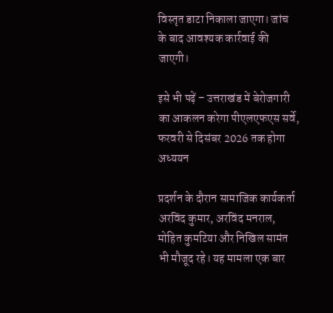विस्तृत डाटा निकाला जाएगा। जांच के बाद आवश्यक कार्रवाई की जाएगी।

इसे भी पढ़ें – उत्तराखंड में बेरोजगारी का आकलन करेगा पीएलएफएस सर्वे, फरवरी से दिसंबर 2026 तक होगा अध्ययन

प्रदर्शन के दौरान सामाजिक कार्यकर्ता अरविंद कुमार, अरविंद मनराल, मोहित कुमटिया और निखिल सामंत भी मौजूद रहे। यह मामला एक बार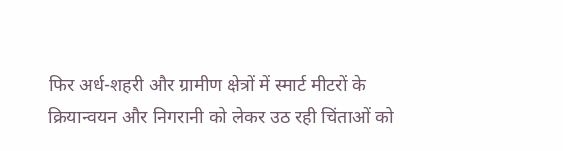फिर अर्ध-शहरी और ग्रामीण क्षेत्रों में स्मार्ट मीटरों के क्रियान्वयन और निगरानी को लेकर उठ रही चिंताओं को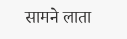सामने लाता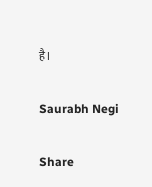है।

Saurabh Negi

Share